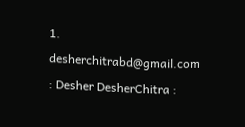1. desherchitrabd@gmail.com : Desher DesherChitra :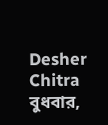Desher Chitra
বুধবার,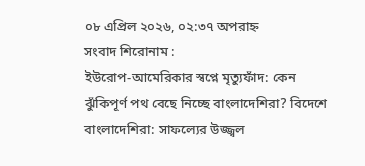০৮ এপ্রিল ২০২৬, ০২:৩৭ অপরাহ্ন
সংবাদ শিরোনাম :
ইউরোপ-আমেরিকার স্বপ্নে মৃত্যুফাঁদ: কেন ঝুঁকিপূর্ণ পথ বেছে নিচ্ছে বাংলাদেশিরা? বিদেশে বাংলাদেশিরা: সাফল্যের উজ্জ্বল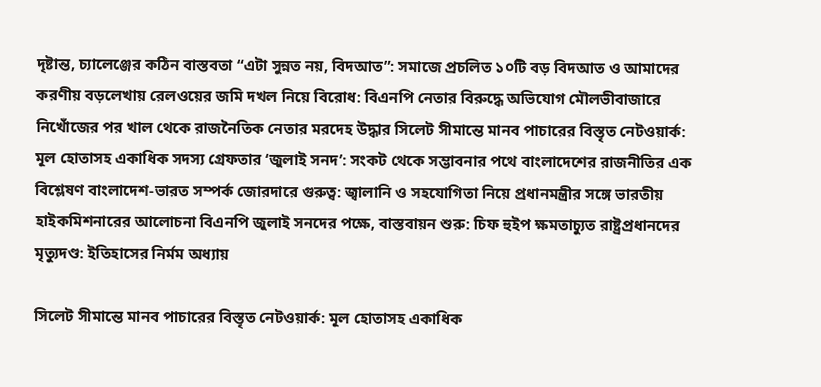দৃষ্টান্ত, চ্যালেঞ্জের কঠিন বাস্তবতা “এটা সুন্নত নয়, বিদআত”: সমাজে প্রচলিত ১০টি বড় বিদআত ও আমাদের করণীয় বড়লেখায় রেলওয়ের জমি দখল নিয়ে বিরোধ: বিএনপি নেতার বিরুদ্ধে অভিযোগ মৌলভীবাজারে নিখোঁজের পর খাল থেকে রাজনৈতিক নেতার মরদেহ উদ্ধার সিলেট সীমান্তে মানব পাচারের বিস্তৃত নেটওয়ার্ক: মূল হোতাসহ একাধিক সদস্য গ্রেফতার ‘জুলাই সনদ’: সংকট থেকে সম্ভাবনার পথে বাংলাদেশের রাজনীতির এক বিশ্লেষণ বাংলাদেশ-ভারত সম্পর্ক জোরদারে গুরুত্ব: জ্বালানি ও সহযোগিতা নিয়ে প্রধানমন্ত্রীর সঙ্গে ভারতীয় হাইকমিশনারের আলোচনা বিএনপি জুলাই সনদের পক্ষে, বাস্তবায়ন শুরু: চিফ হুইপ ক্ষমতাচ্যুত রাষ্ট্রপ্রধানদের মৃত্যুদণ্ড: ইতিহাসের নির্মম অধ্যায়

সিলেট সীমান্তে মানব পাচারের বিস্তৃত নেটওয়ার্ক: মূল হোতাসহ একাধিক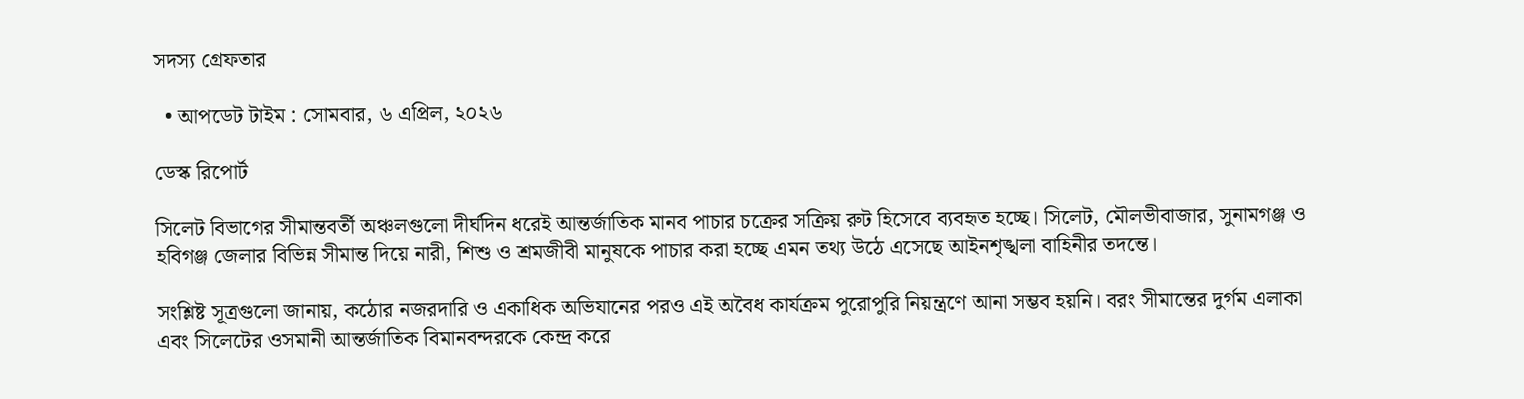সদস্য গ্রেফতার

  • আপডেট টাইম : সোমবার, ৬ এপ্রিল, ২০২৬

ডেস্ক রিপোর্ট

সিলেট বিভাগের সীমান্তবর্তী অঞ্চলগুলো দীর্ঘদিন ধরেই আন্তর্জাতিক মানব পাচার চক্রের সক্রিয় রুট হিসেবে ব্যবহৃত হচ্ছে। সিলেট, মৌলভীবাজার, সুনামগঞ্জ ও হবিগঞ্জ জেলার বিভিন্ন সীমান্ত দিয়ে নারী, শিশু ও শ্রমজীবী মানুষকে পাচার করা হচ্ছে এমন তথ্য উঠে এসেছে আইনশৃঙ্খলা বাহিনীর তদন্তে।

সংশ্লিষ্ট সূত্রগুলো জানায়, কঠোর নজরদারি ও একাধিক অভিযানের পরও এই অবৈধ কার্যক্রম পুরোপুরি নিয়ন্ত্রণে আনা সম্ভব হয়নি। বরং সীমান্তের দুর্গম এলাকা এবং সিলেটের ওসমানী আন্তর্জাতিক বিমানবন্দরকে কেন্দ্র করে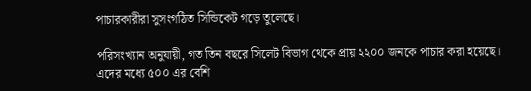পাচারকারীরা সুসংগঠিত সিন্ডিকেট গড়ে তুলেছে।

পরিসংখ্যান অনুযায়ী, গত তিন বছরে সিলেট বিভাগ থেকে প্রায় ২২০০ জনকে পাচার করা হয়েছে। এদের মধ্যে ৫০০ এর বেশি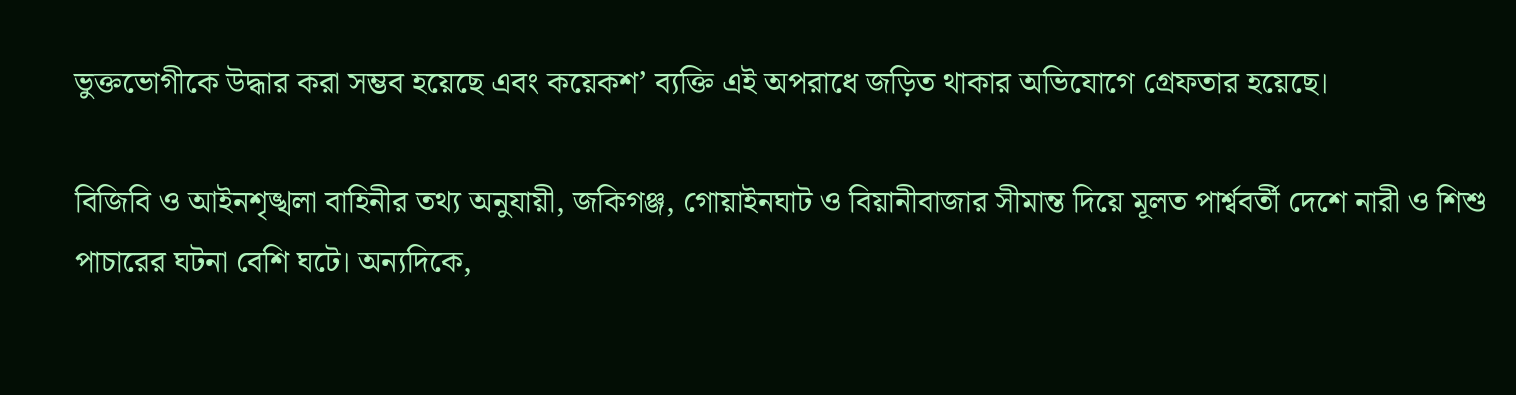ভুক্তভোগীকে উদ্ধার করা সম্ভব হয়েছে এবং কয়েকশ’ ব্যক্তি এই অপরাধে জড়িত থাকার অভিযোগে গ্রেফতার হয়েছে।

বিজিবি ও আইনশৃঙ্খলা বাহিনীর তথ্য অনুযায়ী, জকিগঞ্জ, গোয়াইনঘাট ও বিয়ানীবাজার সীমান্ত দিয়ে মূলত পার্শ্ববর্তী দেশে নারী ও শিশু পাচারের ঘটনা বেশি ঘটে। অন্যদিকে,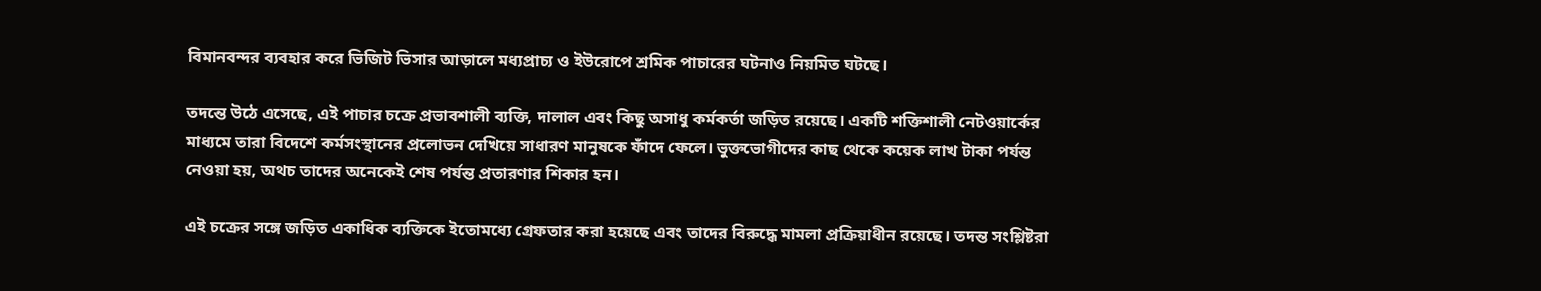বিমানবন্দর ব্যবহার করে ভিজিট ভিসার আড়ালে মধ্যপ্রাচ্য ও ইউরোপে শ্রমিক পাচারের ঘটনাও নিয়মিত ঘটছে।

তদন্তে উঠে এসেছে, এই পাচার চক্রে প্রভাবশালী ব্যক্তি, দালাল এবং কিছু অসাধু কর্মকর্তা জড়িত রয়েছে। একটি শক্তিশালী নেটওয়ার্কের মাধ্যমে তারা বিদেশে কর্মসংস্থানের প্রলোভন দেখিয়ে সাধারণ মানুষকে ফাঁদে ফেলে। ভুক্তভোগীদের কাছ থেকে কয়েক লাখ টাকা পর্যন্ত নেওয়া হয়, অথচ তাদের অনেকেই শেষ পর্যন্ত প্রতারণার শিকার হন।

এই চক্রের সঙ্গে জড়িত একাধিক ব্যক্তিকে ইতোমধ্যে গ্রেফতার করা হয়েছে এবং তাদের বিরুদ্ধে মামলা প্রক্রিয়াধীন রয়েছে। তদন্ত সংশ্লিষ্টরা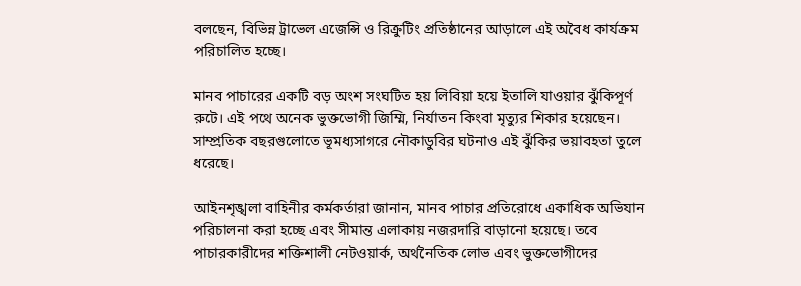বলছেন, বিভিন্ন ট্রাভেল এজেন্সি ও রিক্রুটিং প্রতিষ্ঠানের আড়ালে এই অবৈধ কার্যক্রম পরিচালিত হচ্ছে।

মানব পাচারের একটি বড় অংশ সংঘটিত হয় লিবিয়া হয়ে ইতালি যাওয়ার ঝুঁকিপূর্ণ রুটে। এই পথে অনেক ভুক্তভোগী জিম্মি, নির্যাতন কিংবা মৃত্যুর শিকার হয়েছেন। সাম্প্রতিক বছরগুলোতে ভূমধ্যসাগরে নৌকাডুবির ঘটনাও এই ঝুঁকির ভয়াবহতা তুলে ধরেছে।

আইনশৃঙ্খলা বাহিনীর কর্মকর্তারা জানান, মানব পাচার প্রতিরোধে একাধিক অভিযান পরিচালনা করা হচ্ছে এবং সীমান্ত এলাকায় নজরদারি বাড়ানো হয়েছে। তবে পাচারকারীদের শক্তিশালী নেটওয়ার্ক, অর্থনৈতিক লোভ এবং ভুক্তভোগীদের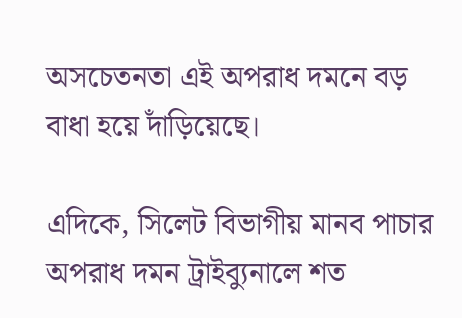অসচেতনতা এই অপরাধ দমনে বড় বাধা হয়ে দাঁড়িয়েছে।

এদিকে, সিলেট বিভাগীয় মানব পাচার অপরাধ দমন ট্রাইব্যুনালে শত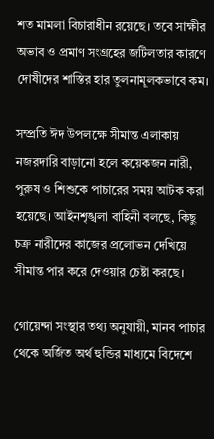শত মামলা বিচারাধীন রয়েছে। তবে সাক্ষীর অভাব ও প্রমাণ সংগ্রহের জটিলতার কারণে দোষীদের শাস্তির হার তুলনামূলকভাবে কম।

সম্প্রতি ঈদ উপলক্ষে সীমান্ত এলাকায় নজরদারি বাড়ানো হলে কয়েকজন নারী, পুরুষ ও শিশুকে পাচারের সময় আটক করা হয়েছে। আইনশৃঙ্খলা বাহিনী বলছে, কিছু চক্র নারীদের কাজের প্রলোভন দেখিয়ে সীমান্ত পার করে দেওয়ার চেষ্টা করছে।

গোয়েন্দা সংস্থার তথ্য অনুযায়ী, মানব পাচার থেকে অর্জিত অর্থ হুন্ডির মাধ্যমে বিদেশে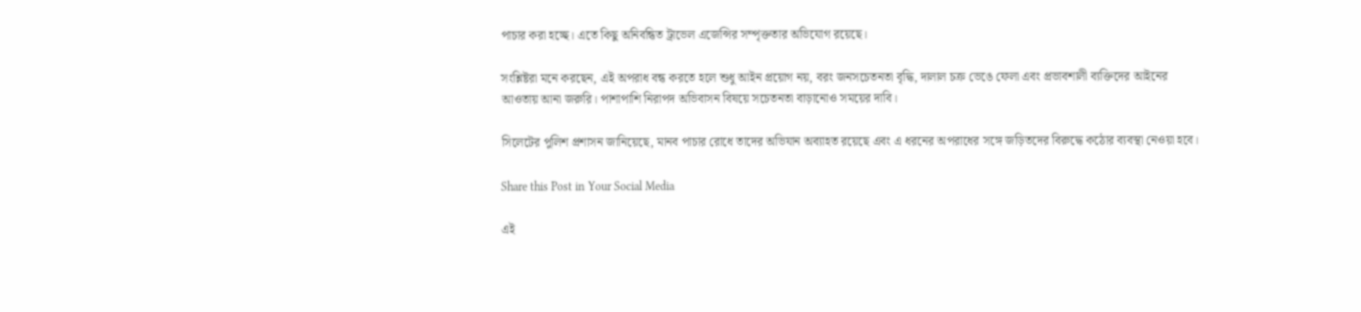পাচার করা হচ্ছে। এতে কিছু অনিবন্ধিত ট্রাভেল এজেন্সির সম্পৃক্ততার অভিযোগ রয়েছে।

সংশ্লিষ্টরা মনে করছেন, এই অপরাধ বন্ধ করতে হলে শুধু আইন প্রয়োগ নয়, বরং জনসচেতনতা বৃদ্ধি, দালাল চক্র ভেঙে ফেলা এবং প্রভাবশালী ব্যক্তিদের আইনের আওতায় আনা জরুরি। পাশাপাশি নিরাপদ অভিবাসন বিষয়ে সচেতনতা বাড়ানোও সময়ের দাবি।

সিলেটের পুলিশ প্রশাসন জানিয়েছে, মানব পাচার রোধে তাদের অভিযান অব্যাহত রয়েছে এবং এ ধরনের অপরাধের সঙ্গে জড়িতদের বিরুদ্ধে কঠোর ব্যবস্থা নেওয়া হবে।

Share this Post in Your Social Media

এই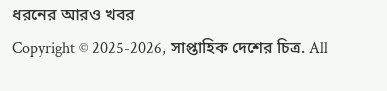ধরনের আরও খবর
Copyright © 2025-2026, সাপ্তাহিক দেশের চিত্র. All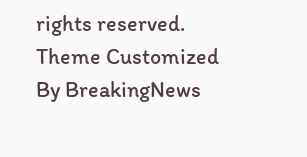rights reserved.
Theme Customized By BreakingNews